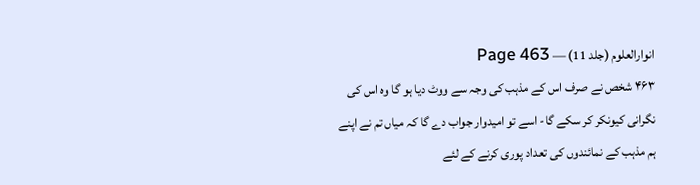انوارالعلوم (جلد 11) — Page 463
۴۶۳ شخص نے صرف اس کے مذہب کی وجہ سے ووٹ دیا ہو گا وہ اس کی نگرانی کیونکر کر سکے گا- اسے تو امیدوار جواب دے گا کہ میاں تم نے اپنے ہم مذہب کے نمائندوں کی تعداد پوری کرنے کے لئے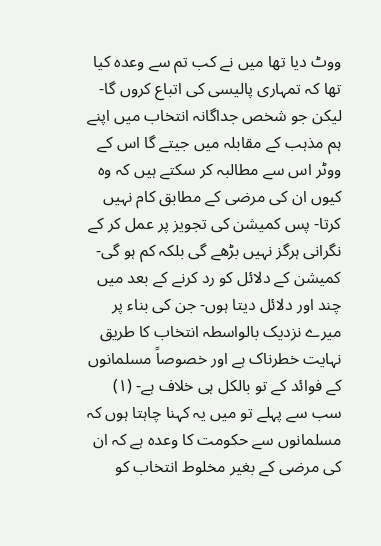ووٹ دیا تھا میں نے کب تم سے وعدہ کیا تھا کہ تمہاری پالیسی کی اتباع کروں گا- لیکن جو شخص جداگانہ انتخاب میں اپنے ہم مذہب کے مقابلہ میں جیتے گا اس کے ووٹر اس سے مطالبہ کر سکتے ہیں کہ وہ کیوں ان کی مرضی کے مطابق کام نہیں کرتا- پس کمیشن کی تجویز پر عمل کر کے نگرانی ہرگز نہیں بڑھے گی بلکہ کم ہو گی- کمیشن کے دلائل کو رد کرنے کے بعد میں چند اور دلائل دیتا ہوں- جن کی بناء پر میرے نزدیک بالواسطہ انتخاب کا طریق نہایت خطرناک ہے اور خصوصاً مسلمانوں کے فوائد کے تو بالکل ہی خلاف ہے- (۱) سب سے پہلے تو میں یہ کہنا چاہتا ہوں کہ مسلمانوں سے حکومت کا وعدہ ہے کہ ان کی مرضی کے بغیر مخلوط انتخاب کو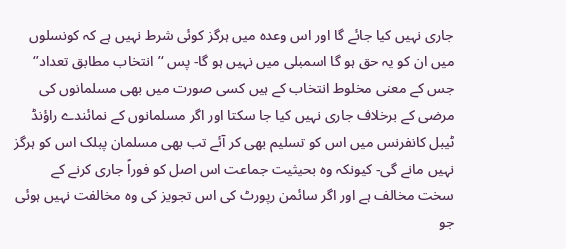جاری نہیں کیا جائے گا اور اس وعدہ میں ہرگز کوئی شرط نہیں ہے کہ کونسلوں میں ان کو یہ حق ہو گا اسمبلی میں نہیں ہو گا- پس ‘’انتخاب مطابق تعداد’‘ جس کے معنی مخلوط انتخاب کے ہیں کسی صورت میں بھی مسلمانوں کی مرضی کے برخلاف جاری نہیں کیا جا سکتا اور اگر مسلمانوں کے نمائندے راؤنڈ ٹیبل کانفرنس میں اس کو تسلیم بھی کر آئے تب بھی مسلمان پبلک اس کو ہرگز نہیں مانے گی- کیونکہ وہ بحیثیت جماعت اس اصل کو فوراً جاری کرنے کے سخت مخالف ہے اور اگر سائمن رپورٹ کی اس تجویز کی وہ مخالفت نہیں ہوئی جو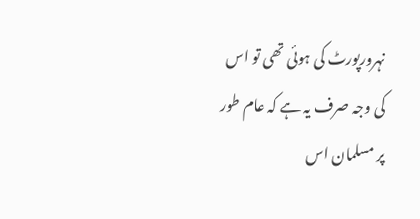نہرورپورٹ کی ہوئی تھی تو اس کی وجہ صرف یہ ہے کہ عام طور پر مسلمان اس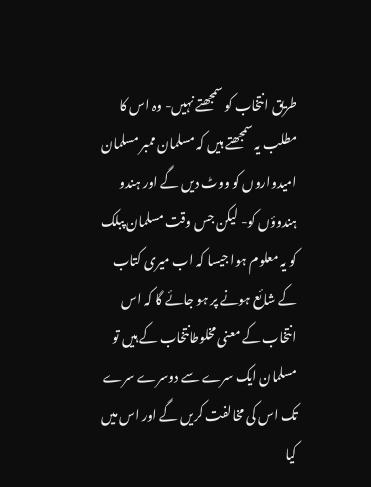طریق انتخاب کو سمجھتے نہیں- وہ اس کا مطلب یہ سمجھتے ہیں کہ مسلمان ممبر مسلمان امیدواروں کو ووٹ دیں گے اور ہندو ہندوؤں کو- لیکن جس وقت مسلمان پبلک کو یہ معلوم ہوا جیسا کہ اب میری کتاب کے شائع ہونے پر ہو جائے گا کہ اس انتخاب کے معنی مخلوطانتخاب کے ہیں تو مسلمان ایک سرے سے دوسرے سرے تک اس کی مخالفت کریں گے اور اس میں کیا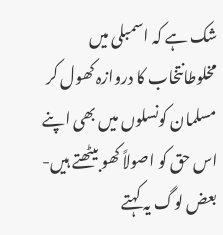شک ہے کہ اسمبلی میں مخلوطانتخاب کا دروازہ کھول کر مسلمان کونسلوں میں بھی اپنے اس حق کو اصولاً کھو بیٹھتے ہیں- بعض لوگ یہ کہتے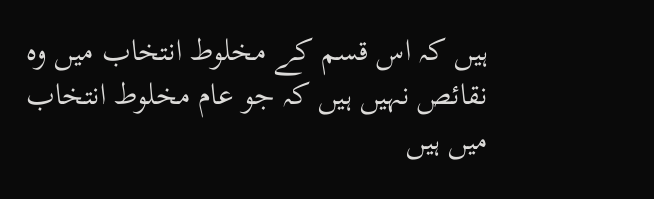ہیں کہ اس قسم کے مخلوط انتخاب میں وہ نقائص نہیں ہیں کہ جو عام مخلوط انتخاب میں ہیں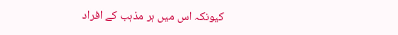کیونکہ اس میں ہر مذہب کے افراد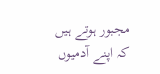مجبور ہوتے ہیں کہ اپنے آدمیوں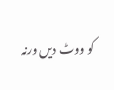کو ووٹ دیں ورنہ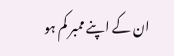ان کے اپنے ممبر کم ہو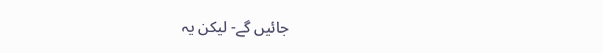جائیں گے- لیکن یہ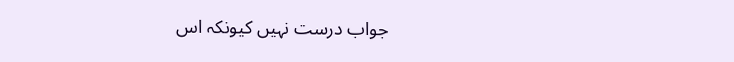جواب درست نہیں کیونکہ اس